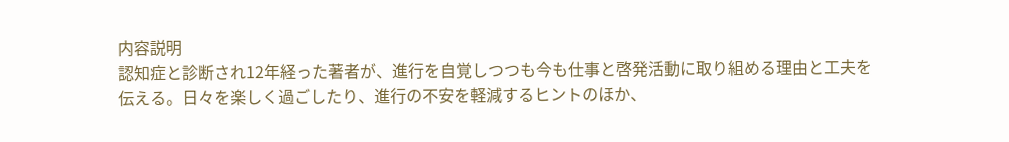内容説明
認知症と診断され12年経った著者が、進行を自覚しつつも今も仕事と啓発活動に取り組める理由と工夫を伝える。日々を楽しく過ごしたり、進行の不安を軽減するヒントのほか、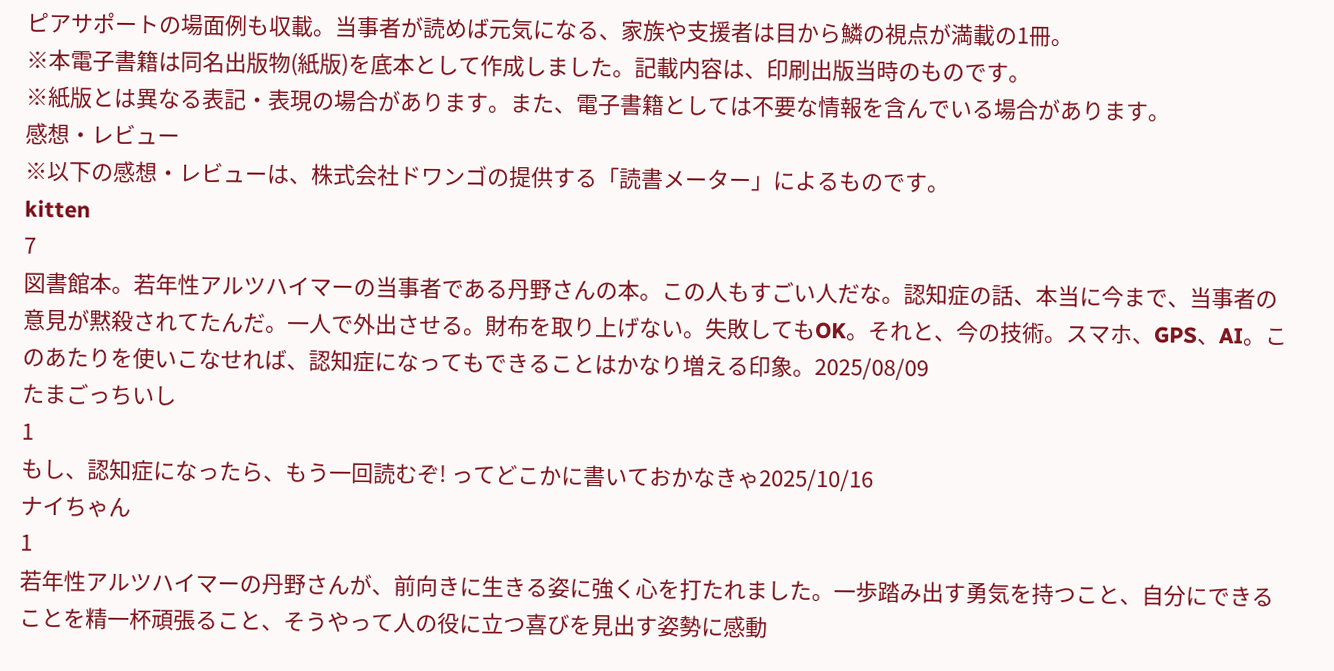ピアサポートの場面例も収載。当事者が読めば元気になる、家族や支援者は目から鱗の視点が満載の1冊。
※本電子書籍は同名出版物(紙版)を底本として作成しました。記載内容は、印刷出版当時のものです。
※紙版とは異なる表記・表現の場合があります。また、電子書籍としては不要な情報を含んでいる場合があります。
感想・レビュー
※以下の感想・レビューは、株式会社ドワンゴの提供する「読書メーター」によるものです。
kitten
7
図書館本。若年性アルツハイマーの当事者である丹野さんの本。この人もすごい人だな。認知症の話、本当に今まで、当事者の意見が黙殺されてたんだ。一人で外出させる。財布を取り上げない。失敗してもOK。それと、今の技術。スマホ、GPS、AI。このあたりを使いこなせれば、認知症になってもできることはかなり増える印象。2025/08/09
たまごっちいし
1
もし、認知症になったら、もう一回読むぞ! ってどこかに書いておかなきゃ2025/10/16
ナイちゃん
1
若年性アルツハイマーの丹野さんが、前向きに生きる姿に強く心を打たれました。一歩踏み出す勇気を持つこと、自分にできることを精一杯頑張ること、そうやって人の役に立つ喜びを見出す姿勢に感動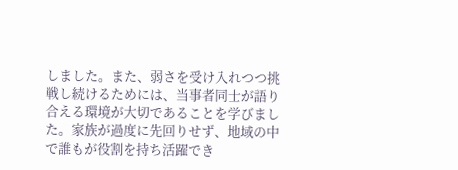しました。また、弱さを受け入れつつ挑戦し続けるためには、当事者同士が語り合える環境が大切であることを学びました。家族が過度に先回りせず、地域の中で誰もが役割を持ち活躍でき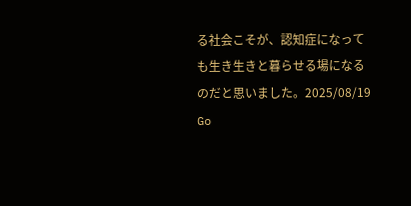る社会こそが、認知症になっても生き生きと暮らせる場になるのだと思いました。2025/08/19
Go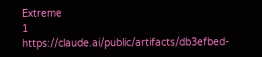Extreme
1
https://claude.ai/public/artifacts/db3efbed-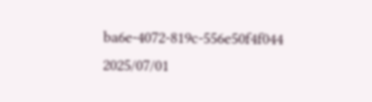ba6e-4072-819c-556e50f4f044 2025/07/01